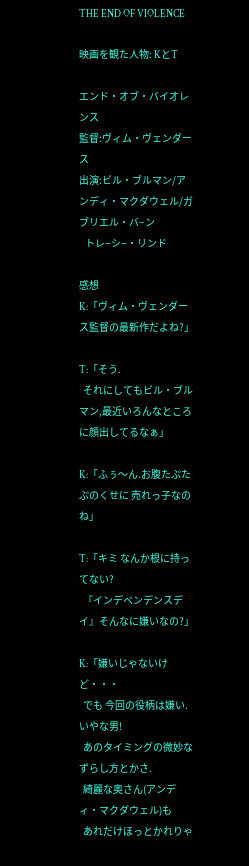THE END OF VIOLENCE

映画を観た人物: KとT

エンド・オブ・バイオレンス
監督:ヴィム・ヴェンダース
出演:ビル・ブルマン/アンディ・マクダウェル/ガブリエル・バ−ン
   トレ−シ−・リンド

感想
K:「ヴィム・ヴェンダース監督の最新作だよね?」

T:「そう.
  それにしてもビル・ブルマン,最近いろんなところに顔出してるなぁ」

K:「ふぅ〜ん.お腹たぷたぷのくせに 売れっ子なのね」

T:「キミ なんか根に持ってない?
  『インデペンデンスデイ』そんなに嫌いなの?」

K:「嫌いじゃないけど・・・
  でも 今回の役柄は嫌い.いやな男!
  あのタイミングの微妙なずらし方とかさ.
  綺麗な奥さん(アンディ・マクダウェル)も
  あれだけほっとかれりゃ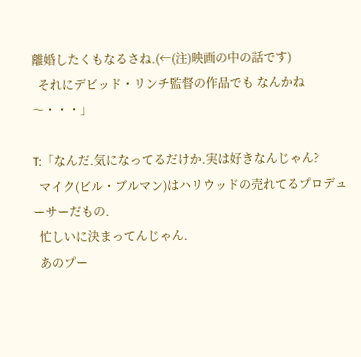離婚したくもなるさね.(←(注)映画の中の話です)
  それにデビッド・リンチ監督の作品でも なんかね〜・・・」

T:「なんだ.気になってるだけか.実は好きなんじゃん?
  マイク(ビル・ブルマン)はハリウッドの売れてるプロデューサーだもの.
  忙しいに決まってんじゃん.
  あのプー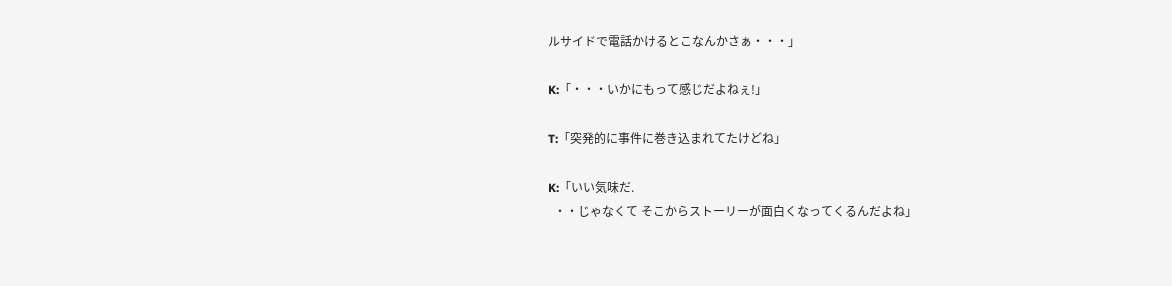ルサイドで電話かけるとこなんかさぁ・・・」

K:「・・・いかにもって感じだよねぇ!」

T:「突発的に事件に巻き込まれてたけどね」

K:「いい気味だ.
  ・・じゃなくて そこからストーリーが面白くなってくるんだよね」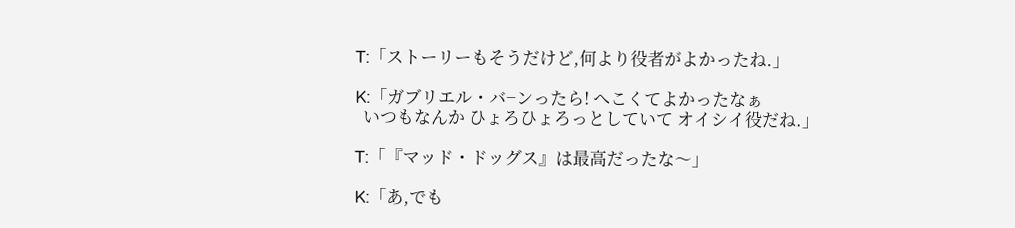T:「ストーリーもそうだけど,何より役者がよかったね.」

K:「ガブリエル・バ−ンったら! へこくてよかったなぁ
  いつもなんか ひょろひょろっとしていて オイシイ役だね.」

T:「『マッド・ドッグス』は最高だったな〜」

K:「あ,でも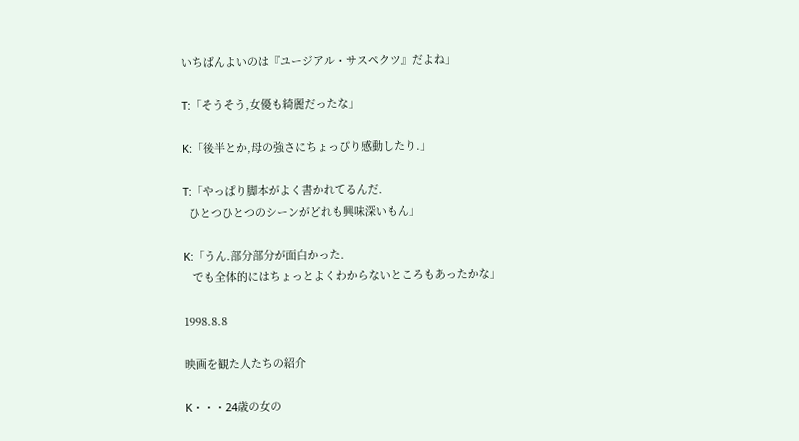いちばんよいのは『ユージアル・サスペクツ』だよね」

T:「そうそう,女優も綺麗だったな」

K:「後半とか,母の強さにちょっぴり感動したり.」

T:「やっぱり脚本がよく書かれてるんだ.
  ひとつひとつのシーンがどれも興味深いもん」

K:「うん.部分部分が面白かった.
   でも全体的にはちょっとよくわからないところもあったかな」

1998.8.8

映画を観た人たちの紹介

K・・・24歳の女の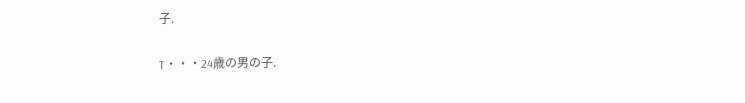子.

T・・・24歳の男の子.